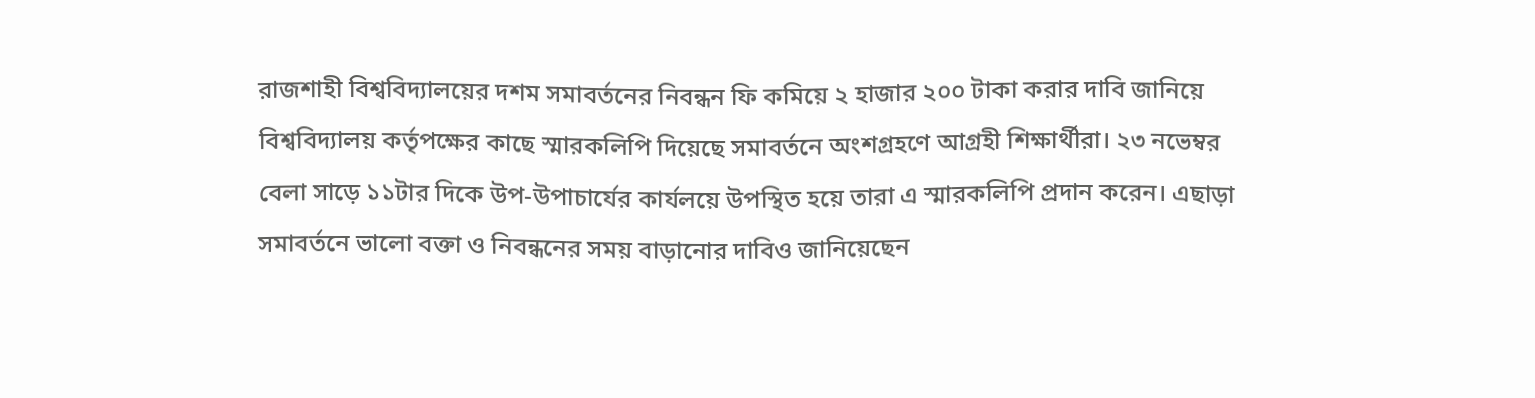রাজশাহী বিশ্ববিদ্যালয়ের দশম সমাবর্তনের নিবন্ধন ফি কমিয়ে ২ হাজার ২০০ টাকা করার দাবি জানিয়ে বিশ্ববিদ্যালয় কর্তৃপক্ষের কাছে স্মারকলিপি দিয়েছে সমাবর্তনে অংশগ্রহণে আগ্রহী শিক্ষার্থীরা। ২৩ নভেম্বর বেলা সাড়ে ১১টার দিকে উপ-উপাচার্যের কার্যলয়ে উপস্থিত হয়ে তারা এ স্মারকলিপি প্রদান করেন। এছাড়া সমাবর্তনে ভালো বক্তা ও নিবন্ধনের সময় বাড়ানোর দাবিও জানিয়েছেন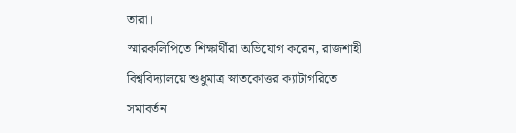তারা।
স্মারকলিপিতে শিক্ষার্থীরা অভিযোগ করেন, রাজশাহী বিশ্ববিদ্যালয়ে শুধুমাত্র স্নাতকোত্তর ক্যাটাগরিতে সমাবর্তন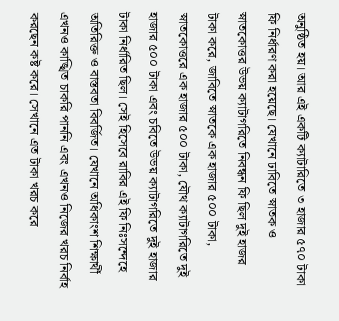অনুষ্ঠিত হয়। আর এই একটি ক্যাটারিতে ৩ হাজার ৫৭০ টাকা ফি নির্ধারণ করা হয়েছে। যেখানে ঢাবিতে স্নাতক ও স্নাতকোত্তর উভয় ক্যাটাগরিতে নিবন্ধন ফি ছিল দুই হাজর টাকা করে, জাবিতে স্নাতকে এক হাজার ৫০০ টাকা, স্নাতকোত্তরে এক হাজার ৫০০ টাকা, যৌথ ক্যাটাগরিতে দুই হাজার ৫০০ টাকা এবং চবিতে উভয় ক্যাটাগরিতে দুই হাজার টাকা নির্ধারিত ছিল। সেই হিসেবে রাবির এই ফি নিঃসন্দেহে অতিরিক্ত ও বাস্তবতা বিবর্জিত। যেখানে অধিকাংশ শিক্ষার্থী এখনও কাঙ্খিত চাকরি পাননি এবং এখনও নিজের খরচ নির্বাহ করছেন কষ্ট করে। সেখানে এত টাকা খরচ করে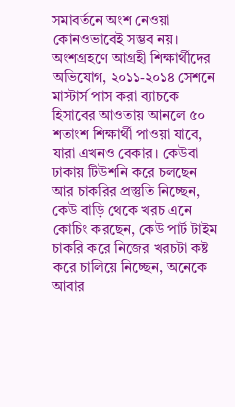সমাবর্তনে অংশ নেওয়া কোনওভাবেই সম্ভব নয়।
অংশগ্রহণে আগ্রহী শিক্ষার্থীদের অভিযোগ, ২০১১-২০১৪ সেশনে মাস্টার্স পাস করা ব্যাচকে হিসাবের আওতায় আনলে ৫০ শতাংশ শিক্ষার্থী পাওয়া যাবে, যারা এখনও বেকার। কেউবা ঢাকায় টিউশনি করে চলছেন আর চাকরির প্রস্তুতি নিচ্ছেন, কেউ বাড়ি থেকে খরচ এনে কোচিং করছেন, কেউ পার্ট টাইম চাকরি করে নিজের খরচটা কষ্ট করে চালিয়ে নিচ্ছেন, অনেকে আবার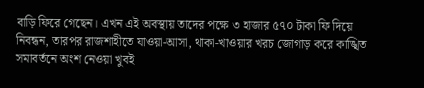বাড়ি ফিরে গেছেন। এখন এই অবস্থায় তাদের পক্ষে ৩ হাজার ৫৭০ টাকা ফি দিয়ে নিবন্ধন, তারপর রাজশাহীতে যাওয়া-আসা, থাকা-খাওয়ার খরচ জোগাড় করে কাঙ্খিত সমাবর্তনে অংশ নেওয়া খুবই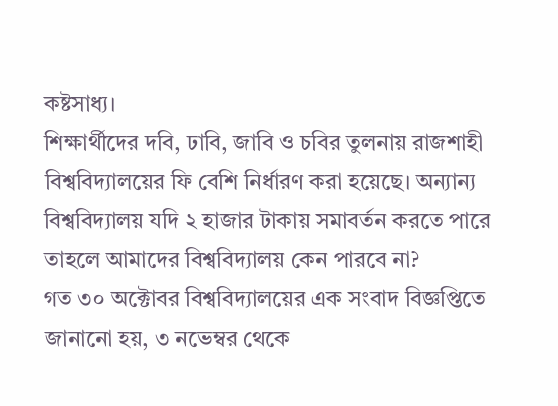কষ্টসাধ্য।
শিক্ষার্থীদের দবি, ঢাবি, জাবি ও চবির তুলনায় রাজশাহী বিশ্ববিদ্যালয়ের ফি বেশি নির্ধারণ করা হয়েছে। অন্যান্য বিশ্ববিদ্যালয় যদি ২ হাজার টাকায় সমাবর্তন করতে পারে তাহলে আমাদের বিশ্ববিদ্যালয় কেন পারবে না?
গত ৩০ অক্টোবর বিশ্ববিদ্যালয়ের এক সংবাদ বিজ্ঞপ্তিতে জানানো হয়, ৩ নভেম্বর থেকে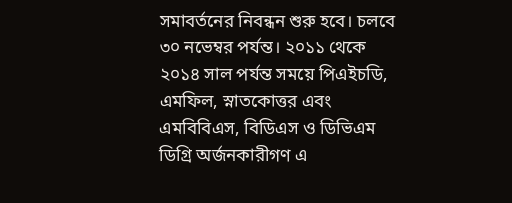সমাবর্তনের নিবন্ধন শুরু হবে। চলবে ৩০ নভেম্বর পর্যন্ত। ২০১১ থেকে ২০১৪ সাল পর্যন্ত সময়ে পিএইচডি, এমফিল, স্নাতকোত্তর এবং এমবিবিএস, বিডিএস ও ডিভিএম ডিগ্রি অর্জনকারীগণ এ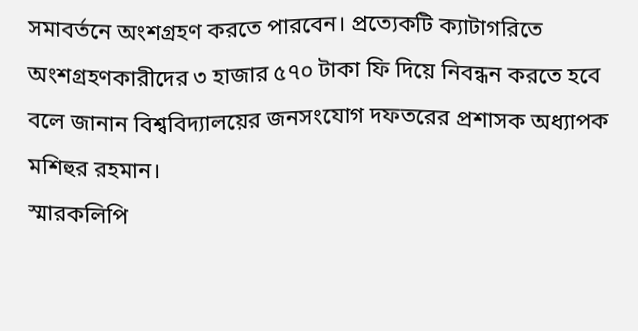সমাবর্তনে অংশগ্রহণ করতে পারবেন। প্রত্যেকটি ক্যাটাগরিতে অংশগ্রহণকারীদের ৩ হাজার ৫৭০ টাকা ফি দিয়ে নিবন্ধন করতে হবে বলে জানান বিশ্ববিদ্যালয়ের জনসংযোগ দফতরের প্রশাসক অধ্যাপক মশিহুর রহমান।
স্মারকলিপি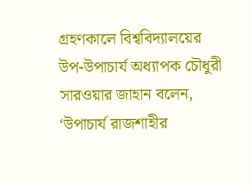গ্রহণকালে বিশ্ববিদ্যালয়ের উপ-উপাচার্য অধ্যাপক চৌধুরী সারওয়ার জাহান বলেন, ‘উপাচার্য রাজশাহীর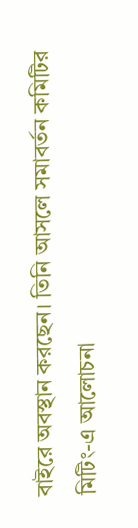বাইরে অবস্থান করছেন। তিনি আসলে সমাবর্তন কমিটির মিটিং-এ আলোচনা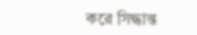করে সিদ্ধান্ত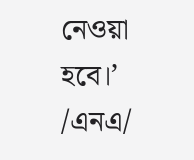নেওয়া হবে।’
/এনএ/